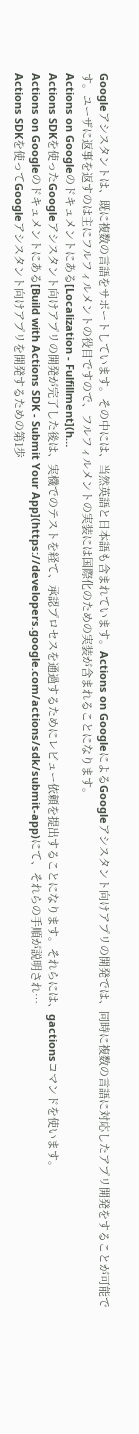Googleアシスタントは、既に複数の言語をサポートしています。その中には、当然英語と日本語も含まれています。Actions on GoogleによるGoogleアシスタント向けアプリの開発では、同時に複数の言語に対応したアプリ開発をすることが可能です。ユーザに返事を返すのは主にフルフィルメントの役目ですので、フルフィルメントの実装には国際化のための実装が含まれることになります。
Actions on Googleのドキュメントにある[Localization - Fulfillment](h…
Actions SDKを使ったGoogleアシスタント向けアプリの開発が完了した後は、実機でのテストを経て、承認プロセスを通過するためにレビュー依頼を提出することになります。それらには、gactionsコマンドを使います。
Actions on Googleのドキュメントにある[Build with Actions SDK - Submit Your App](https://developers.google.com/actions/sdk/submit-app)にて、それらの手順が説明され…
Actions SDKを使ってGoogleアシスタント向けアプリを開発するための第1歩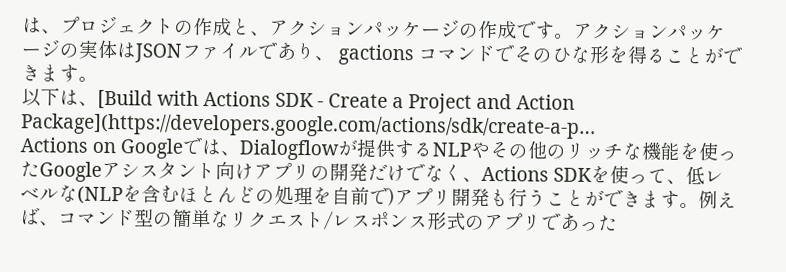は、プロジェクトの作成と、アクションパッケージの作成です。アクションパッケージの実体はJSONファイルであり、 gactions コマンドでそのひな形を得ることができます。
以下は、[Build with Actions SDK - Create a Project and Action Package](https://developers.google.com/actions/sdk/create-a-p…
Actions on Googleでは、Dialogflowが提供するNLPやその他のリッチな機能を使ったGoogleアシスタント向けアプリの開発だけでなく、Actions SDKを使って、低レベルな(NLPを含むほとんどの処理を自前で)アプリ開発も行うことができます。例えば、コマンド型の簡単なリクエスト/レスポンス形式のアプリであった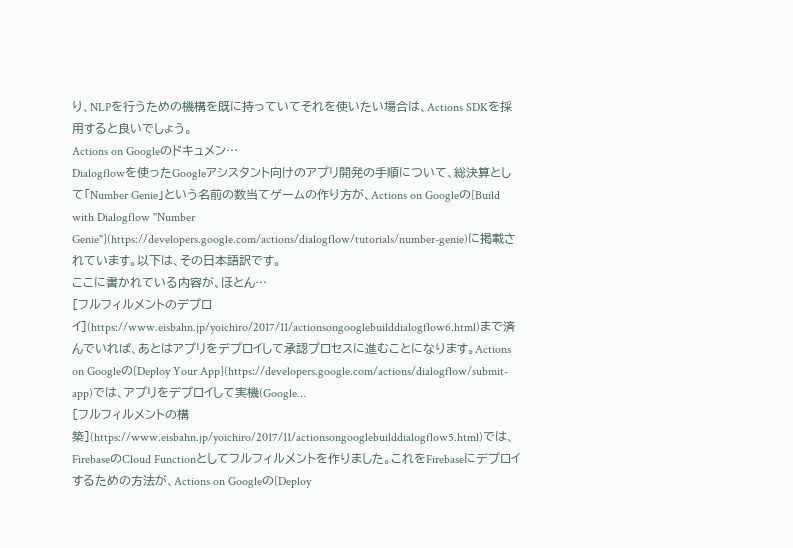り、NLPを行うための機構を既に持っていてそれを使いたい場合は、Actions SDKを採用すると良いでしょう。
Actions on Googleのドキュメン…
Dialogflowを使ったGoogleアシスタント向けのアプリ開発の手順について、総決算として「Number Genie」という名前の数当てゲームの作り方が、Actions on Googleの[Build with Dialogflow "Number Genie"](https://developers.google.com/actions/dialogflow/tutorials/number-genie)に掲載されています。以下は、その日本語訳です。
ここに書かれている内容が、ほとん…
[フルフィルメントのデプロイ](https://www.eisbahn.jp/yoichiro/2017/11/actionsongooglebuilddialogflow6.html)まで済んでいれば、あとはアプリをデプロイして承認プロセスに進むことになります。Actions on Googleの[Deploy Your App](https://developers.google.com/actions/dialogflow/submit-app)では、アプリをデプロイして実機(Google…
[フルフィルメントの構築](https://www.eisbahn.jp/yoichiro/2017/11/actionsongooglebuilddialogflow5.html)では、FirebaseのCloud Functionとしてフルフィルメントを作りました。これをFirebaseにデプロイするための方法が、Actions on Googleの[Deploy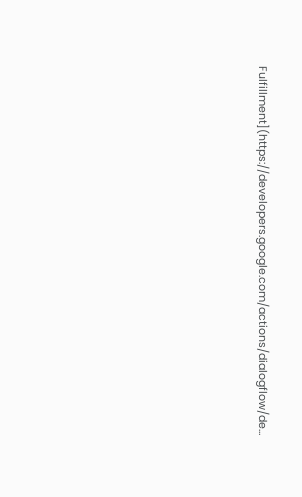Fulfillment](https://developers.google.com/actions/dialogflow/de…